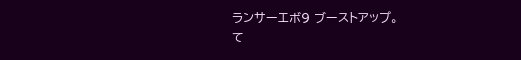ランサーエボ9 ブーストアップ。
て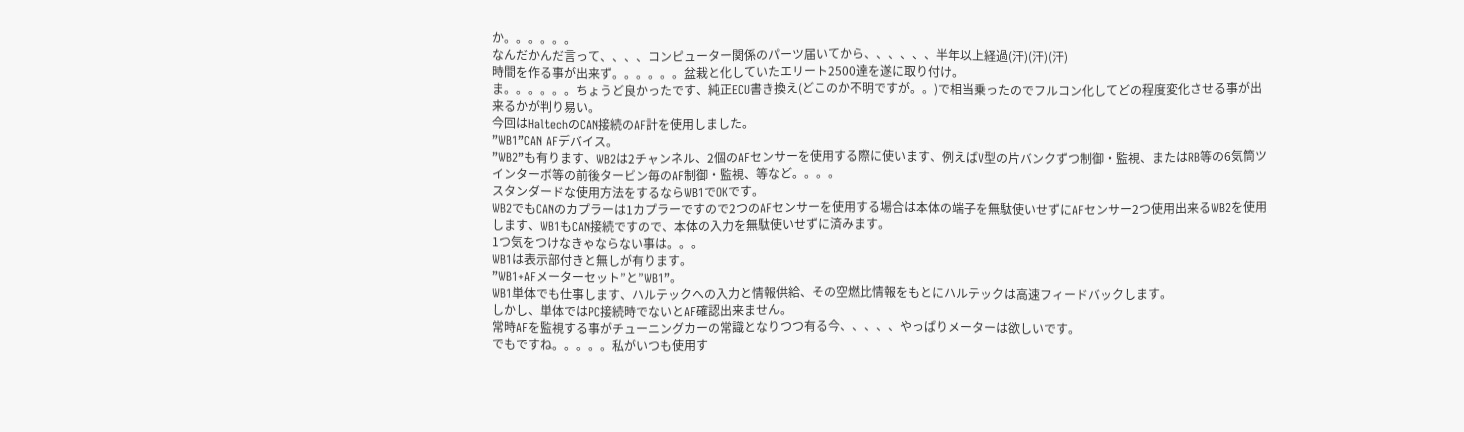か。。。。。。
なんだかんだ言って、、、、コンピューター関係のパーツ届いてから、、、、、、半年以上経過(汗)(汗)(汗)
時間を作る事が出来ず。。。。。。盆栽と化していたエリート2500達を遂に取り付け。
ま。。。。。。ちょうど良かったです、純正ECU書き換え(どこのか不明ですが。。)で相当乗ったのでフルコン化してどの程度変化させる事が出来るかが判り易い。
今回はHaltechのCAN接続のAF計を使用しました。
”WB1”CAN AFデバイス。
”WB2”も有ります、WB2は2チャンネル、2個のAFセンサーを使用する際に使います、例えばV型の片バンクずつ制御・監視、またはRB等の6気筒ツインターボ等の前後タービン毎のAF制御・監視、等など。。。。
スタンダードな使用方法をするならWB1でOKです。
WB2でもCANのカプラーは1カプラーですので2つのAFセンサーを使用する場合は本体の端子を無駄使いせずにAFセンサー2つ使用出来るWB2を使用します、WB1もCAN接続ですので、本体の入力を無駄使いせずに済みます。
1つ気をつけなきゃならない事は。。。
WB1は表示部付きと無しが有ります。
”WB1+AFメーターセット”と”WB1”。
WB1単体でも仕事します、ハルテックへの入力と情報供給、その空燃比情報をもとにハルテックは高速フィードバックします。
しかし、単体ではPC接続時でないとAF確認出来ません。
常時AFを監視する事がチューニングカーの常識となりつつ有る今、、、、、やっぱりメーターは欲しいです。
でもですね。。。。。私がいつも使用す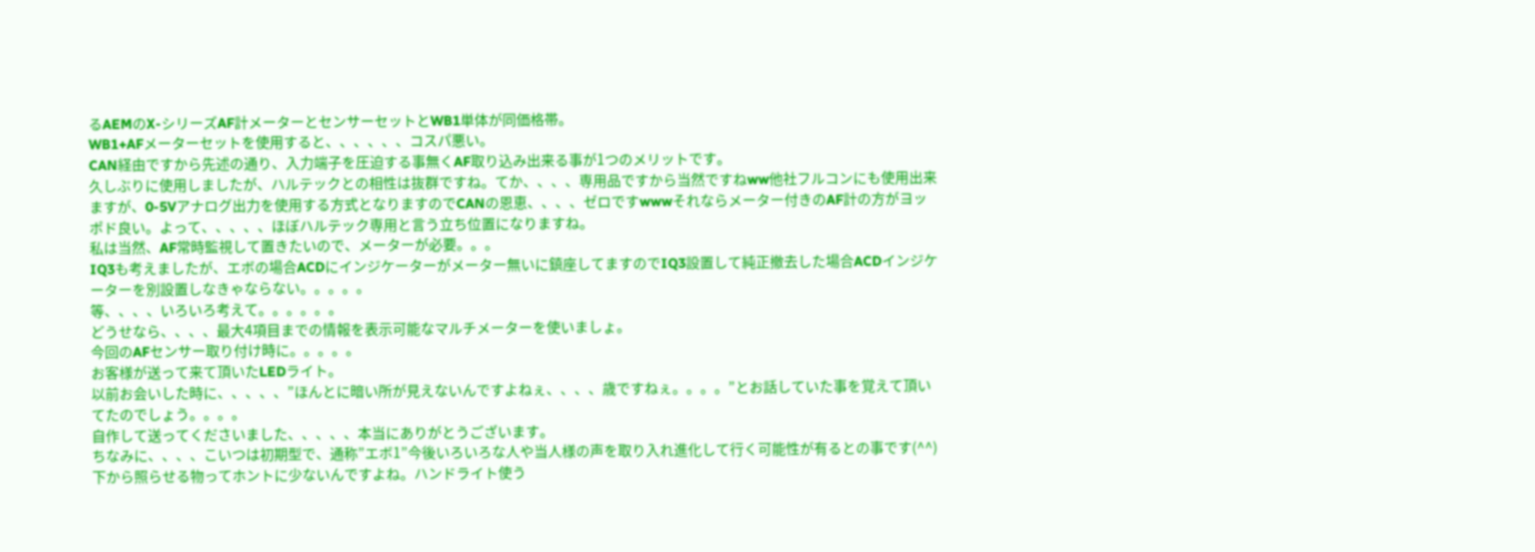るAEMのX-シリーズAF計メーターとセンサーセットとWB1単体が同価格帯。
WB1+AFメーターセットを使用すると、、、、、、コスパ悪い。
CAN経由ですから先述の通り、入力端子を圧迫する事無くAF取り込み出来る事が1つのメリットです。
久しぶりに使用しましたが、ハルテックとの相性は抜群ですね。てか、、、、専用品ですから当然ですねww他社フルコンにも使用出来ますが、0-5Vアナログ出力を使用する方式となりますのでCANの恩恵、、、、ゼロですwwwそれならメーター付きのAF計の方がヨッポド良い。よって、、、、、ほぼハルテック専用と言う立ち位置になりますね。
私は当然、AF常時監視して置きたいので、メーターが必要。。。
IQ3も考えましたが、エボの場合ACDにインジケーターがメーター無いに鎮座してますのでIQ3設置して純正撤去した場合ACDインジケーターを別設置しなきゃならない。。。。。
等、、、、いろいろ考えて。。。。。。
どうせなら、、、、最大4項目までの情報を表示可能なマルチメーターを使いましょ。
今回のAFセンサー取り付け時に。。。。。
お客様が送って来て頂いたLEDライト。
以前お会いした時に、、、、、”ほんとに暗い所が見えないんですよねぇ、、、、歳ですねぇ。。。。”とお話していた事を覚えて頂いてたのでしょう。。。。
自作して送ってくださいました、、、、、本当にありがとうございます。
ちなみに、、、、こいつは初期型で、通称”エボ1”今後いろいろな人や当人様の声を取り入れ進化して行く可能性が有るとの事です(^^)
下から照らせる物ってホントに少ないんですよね。ハンドライト使う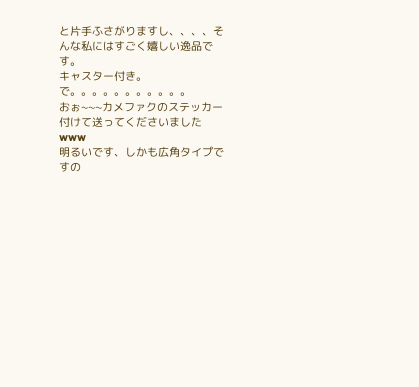と片手ふさがりますし、、、、そんな私にはすごく嬉しい逸品です。
キャスター付き。
で。。。。。。。。。。。
おぉ~~~カメファクのステッカー付けて送ってくださいましたwww
明るいです、しかも広角タイプですの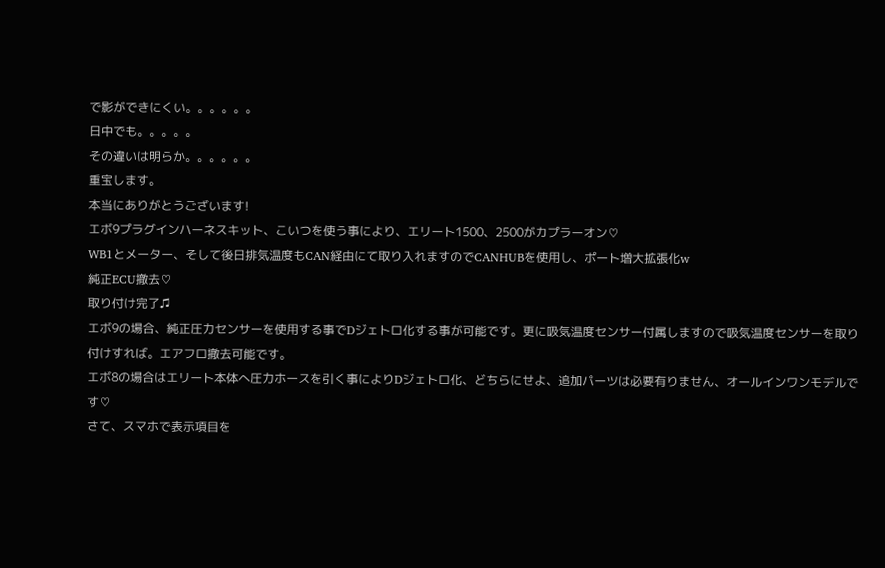で影ができにくい。。。。。。
日中でも。。。。。
その違いは明らか。。。。。。
重宝します。
本当にありがとうございます!
エボ9プラグインハーネスキット、こいつを使う事により、エリート1500、2500がカプラーオン♡
WB1とメーター、そして後日排気温度もCAN経由にて取り入れますのでCANHUBを使用し、ポート増大拡張化w
純正ECU撤去♡
取り付け完了♫
エボ9の場合、純正圧力センサーを使用する事でDジェトロ化する事が可能です。更に吸気温度センサー付属しますので吸気温度センサーを取り付けすれば。エアフロ撤去可能です。
エボ8の場合はエリート本体へ圧力ホースを引く事によりDジェトロ化、どちらにせよ、追加パーツは必要有りません、オールインワンモデルです♡
さて、スマホで表示項目を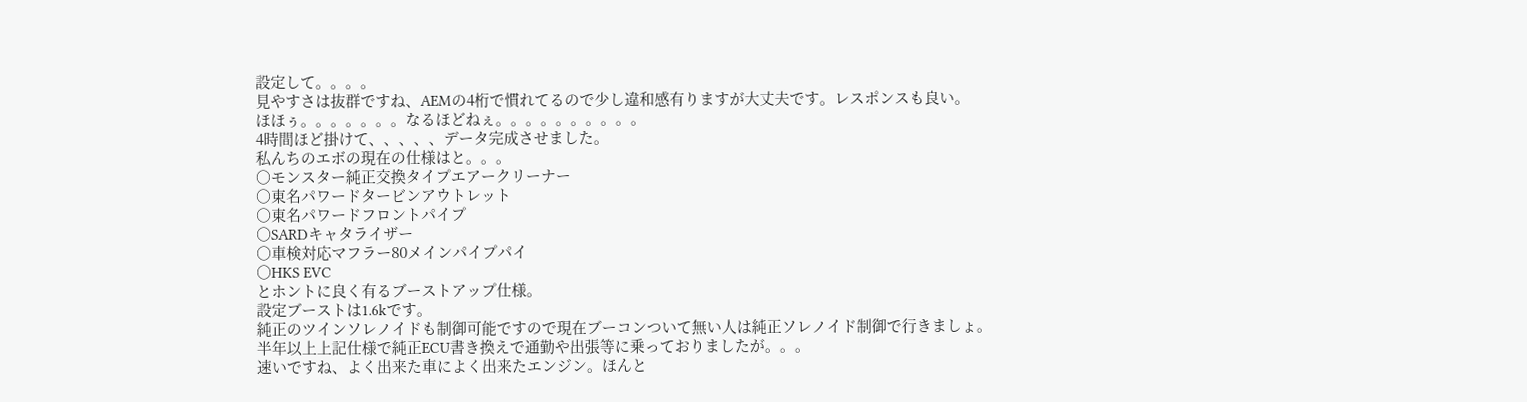設定して。。。。
見やすさは抜群ですね、AEMの4桁で慣れてるので少し違和感有りますが大丈夫です。レスポンスも良い。
ほほぅ。。。。。。。なるほどねぇ。。。。。。。。。。
4時間ほど掛けて、、、、、データ完成させました。
私んちのエボの現在の仕様はと。。。
○モンスター純正交換タイプエアークリーナー
○東名パワードタービンアウトレット
○東名パワードフロントパイプ
○SARDキャタライザー
○車検対応マフラー80メインパイプパイ
○HKS EVC
とホントに良く有るブーストアップ仕様。
設定ブーストは1.6kです。
純正のツインソレノイドも制御可能ですので現在ブーコンついて無い人は純正ソレノイド制御で行きましょ。
半年以上上記仕様で純正ECU書き換えで通勤や出張等に乗っておりましたが。。。
速いですね、よく出来た車によく出来たエンジン。ほんと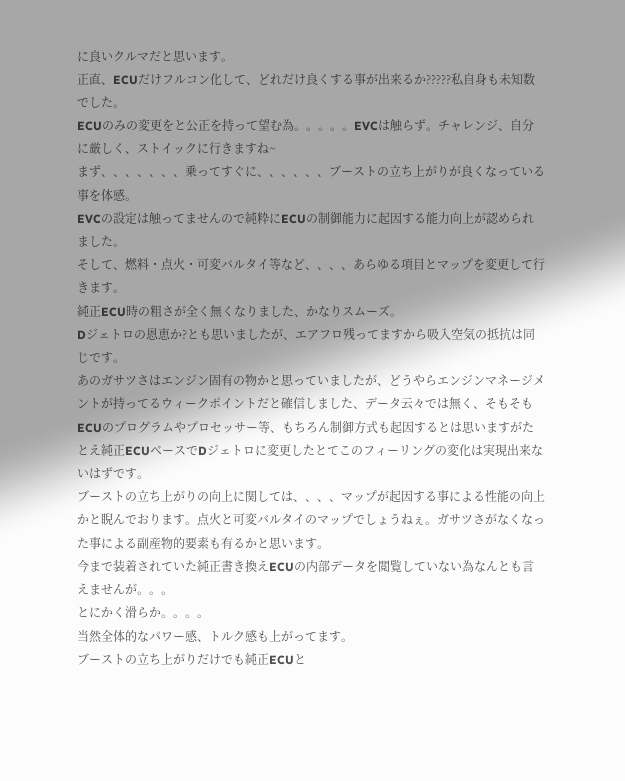に良いクルマだと思います。
正直、ECUだけフルコン化して、どれだけ良くする事が出来るか?????私自身も未知数でした。
ECUのみの変更をと公正を持って望む為。。。。。EVCは触らず。チャレンジ、自分に厳しく、ストイックに行きますね~
まず、、、、、、、乗ってすぐに、、、、、、ブーストの立ち上がりが良くなっている事を体感。
EVCの設定は触ってませんので純粋にECUの制御能力に起因する能力向上が認められました。
そして、燃料・点火・可変バルタイ等など、、、、あらゆる項目とマップを変更して行きます。
純正ECU時の粗さが全く無くなりました、かなりスムーズ。
Dジェトロの恩恵か?とも思いましたが、エアフロ残ってますから吸入空気の抵抗は同じです。
あのガサツさはエンジン固有の物かと思っていましたが、どうやらエンジンマネージメントが持ってるウィークポイントだと確信しました、データ云々では無く、そもそもECUのプログラムやプロセッサー等、もちろん制御方式も起因するとは思いますがたとえ純正ECUベースでDジェトロに変更したとてこのフィーリングの変化は実現出来ないはずです。
ブーストの立ち上がりの向上に関しては、、、、マップが起因する事による性能の向上かと睨んでおります。点火と可変バルタイのマップでしょうねぇ。ガサツさがなくなった事による副産物的要素も有るかと思います。
今まで装着されていた純正書き換えECUの内部データを閲覧していない為なんとも言えませんが。。。
とにかく滑らか。。。。
当然全体的なパワー感、トルク感も上がってます。
ブーストの立ち上がりだけでも純正ECUと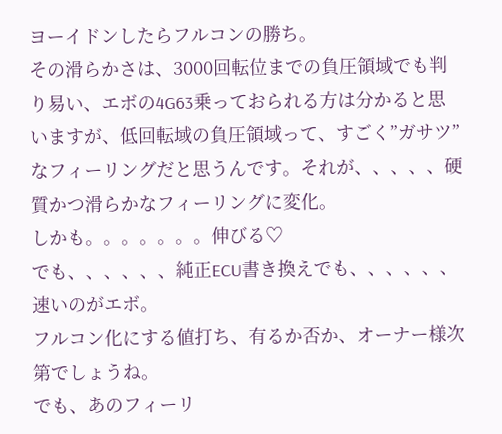ヨーイドンしたらフルコンの勝ち。
その滑らかさは、3000回転位までの負圧領域でも判り易い、エボの4G63乗っておられる方は分かると思いますが、低回転域の負圧領域って、すごく”ガサツ”なフィーリングだと思うんです。それが、、、、、硬質かつ滑らかなフィーリングに変化。
しかも。。。。。。。伸びる♡
でも、、、、、、純正ECU書き換えでも、、、、、、速いのがエボ。
フルコン化にする値打ち、有るか否か、オーナー様次第でしょうね。
でも、あのフィーリ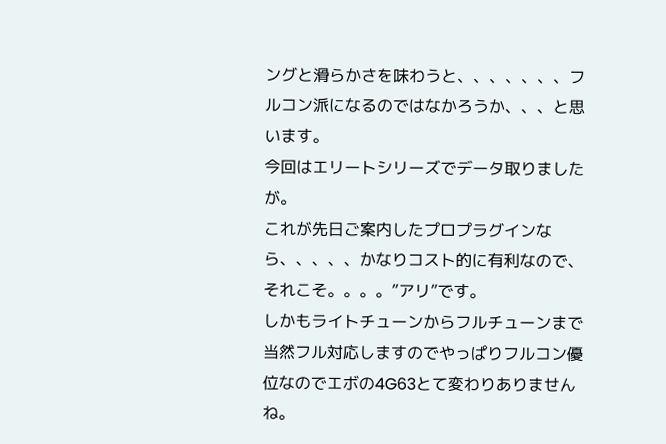ングと滑らかさを味わうと、、、、、、、フルコン派になるのではなかろうか、、、と思います。
今回はエリートシリーズでデータ取りましたが。
これが先日ご案内したプロプラグインなら、、、、、かなりコスト的に有利なので、それこそ。。。。”アリ”です。
しかもライトチューンからフルチューンまで当然フル対応しますのでやっぱりフルコン優位なのでエボの4G63とて変わりありませんね。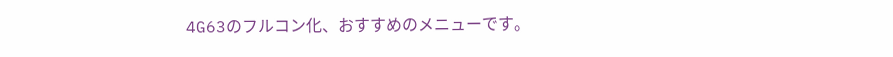4G63のフルコン化、おすすめのメニューです。